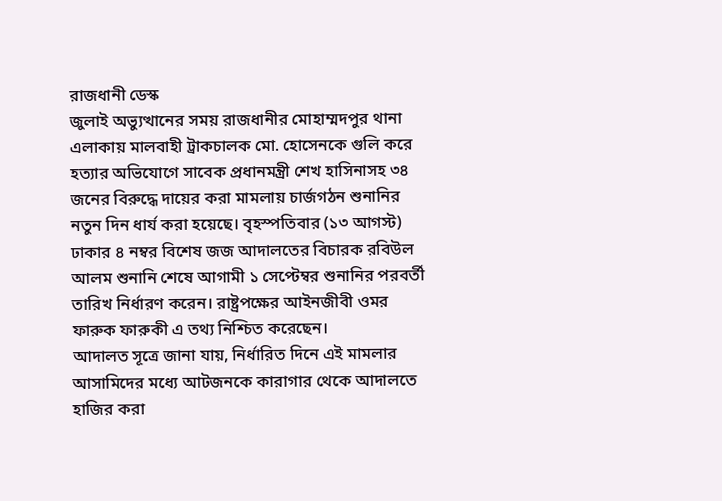রাজধানী ডেস্ক
জুলাই অভ্যুত্থানের সময় রাজধানীর মোহাম্মদপুর থানা এলাকায় মালবাহী ট্রাকচালক মো. হোসেনকে গুলি করে হত্যার অভিযোগে সাবেক প্রধানমন্ত্রী শেখ হাসিনাসহ ৩৪ জনের বিরুদ্ধে দায়ের করা মামলায় চার্জগঠন শুনানির নতুন দিন ধার্য করা হয়েছে। বৃহস্পতিবার (১৩ আগস্ট) ঢাকার ৪ নম্বর বিশেষ জজ আদালতের বিচারক রবিউল আলম শুনানি শেষে আগামী ১ সেপ্টেম্বর শুনানির পরবর্তী তারিখ নির্ধারণ করেন। রাষ্ট্রপক্ষের আইনজীবী ওমর ফারুক ফারুকী এ তথ্য নিশ্চিত করেছেন।
আদালত সূত্রে জানা যায়, নির্ধারিত দিনে এই মামলার আসামিদের মধ্যে আটজনকে কারাগার থেকে আদালতে হাজির করা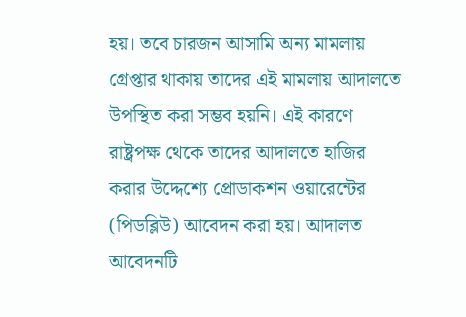হয়। তবে চারজন আসামি অন্য মামলায় গ্রেপ্তার থাকায় তাদের এই মামলায় আদালতে উপস্থিত করা সম্ভব হয়নি। এই কারণে রাষ্ট্রপক্ষ থেকে তাদের আদালতে হাজির করার উদ্দেশ্যে প্রোডাকশন ওয়ারেন্টের (পিডব্লিউ) আবেদন করা হয়। আদালত আবেদনটি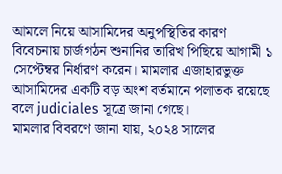আমলে নিয়ে আসামিদের অনুপস্থিতির কারণ বিবেচনায় চার্জগঠন শুনানির তারিখ পিছিয়ে আগামী ১ সেপ্টেম্বর নির্ধারণ করেন। মামলার এজাহারভুক্ত আসামিদের একটি বড় অংশ বর্তমানে পলাতক রয়েছে বলে judiciales সূত্রে জানা গেছে।
মামলার বিবরণে জানা যায়, ২০২৪ সালের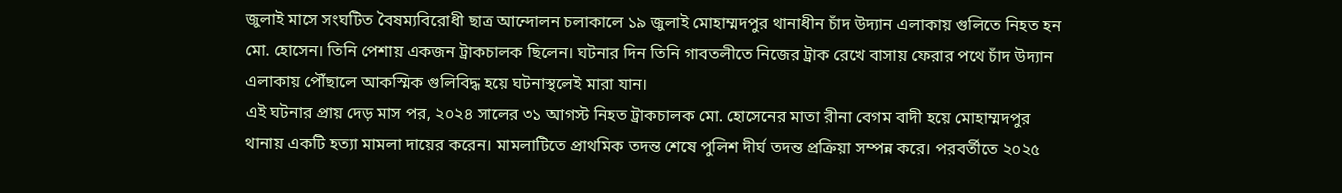জুলাই মাসে সংঘটিত বৈষম্যবিরোধী ছাত্র আন্দোলন চলাকালে ১৯ জুলাই মোহাম্মদপুর থানাধীন চাঁদ উদ্যান এলাকায় গুলিতে নিহত হন মো. হোসেন। তিনি পেশায় একজন ট্রাকচালক ছিলেন। ঘটনার দিন তিনি গাবতলীতে নিজের ট্রাক রেখে বাসায় ফেরার পথে চাঁদ উদ্যান এলাকায় পৌঁছালে আকস্মিক গুলিবিদ্ধ হয়ে ঘটনাস্থলেই মারা যান।
এই ঘটনার প্রায় দেড় মাস পর, ২০২৪ সালের ৩১ আগস্ট নিহত ট্রাকচালক মো. হোসেনের মাতা রীনা বেগম বাদী হয়ে মোহাম্মদপুর থানায় একটি হত্যা মামলা দায়ের করেন। মামলাটিতে প্রাথমিক তদন্ত শেষে পুলিশ দীর্ঘ তদন্ত প্রক্রিয়া সম্পন্ন করে। পরবর্তীতে ২০২৫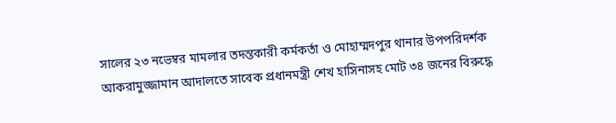সালের ২৩ নভেম্বর মামলার তদন্তকারী কর্মকর্তা ও মোহাম্মদপুর থানার উপপরিদর্শক আকরামুজ্জামান আদালতে সাবেক প্রধানমন্ত্রী শেখ হাসিনাসহ মোট ৩৪ জনের বিরুদ্ধে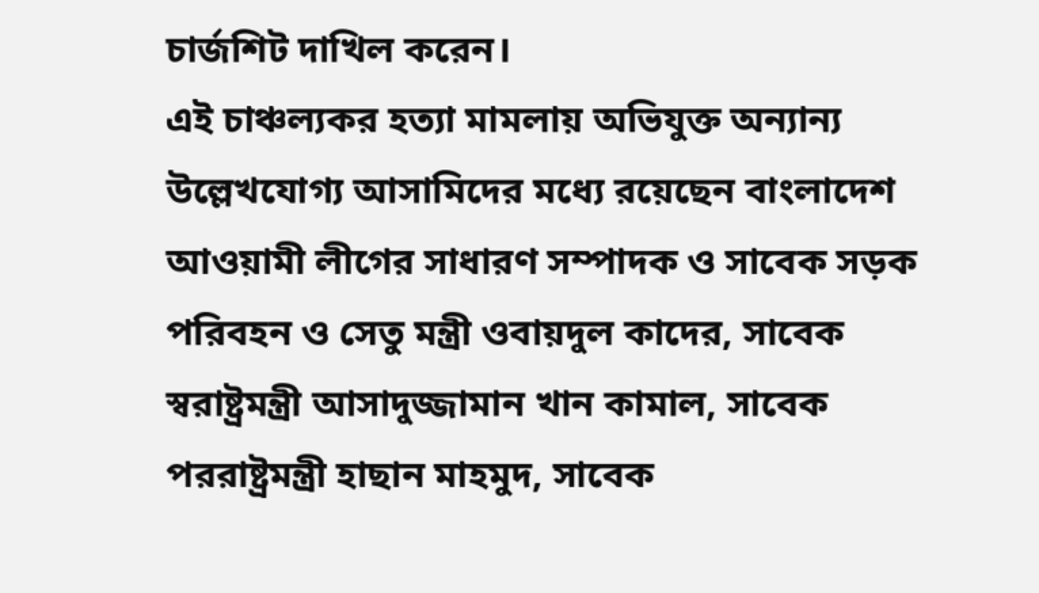চার্জশিট দাখিল করেন।
এই চাঞ্চল্যকর হত্যা মামলায় অভিযুক্ত অন্যান্য উল্লেখযোগ্য আসামিদের মধ্যে রয়েছেন বাংলাদেশ আওয়ামী লীগের সাধারণ সম্পাদক ও সাবেক সড়ক পরিবহন ও সেতু মন্ত্রী ওবায়দুল কাদের, সাবেক স্বরাষ্ট্রমন্ত্রী আসাদুজ্জামান খান কামাল, সাবেক পররাষ্ট্রমন্ত্রী হাছান মাহমুদ, সাবেক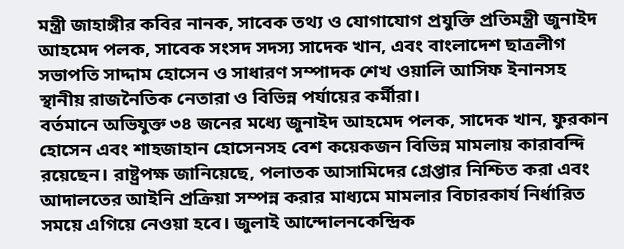মন্ত্রী জাহাঙ্গীর কবির নানক, সাবেক তথ্য ও যোগাযোগ প্রযুক্তি প্রতিমন্ত্রী জুনাইদ আহমেদ পলক, সাবেক সংসদ সদস্য সাদেক খান, এবং বাংলাদেশ ছাত্রলীগ সভাপতি সাদ্দাম হোসেন ও সাধারণ সম্পাদক শেখ ওয়ালি আসিফ ইনানসহ স্থানীয় রাজনৈতিক নেতারা ও বিভিন্ন পর্যায়ের কর্মীরা।
বর্তমানে অভিযুক্ত ৩৪ জনের মধ্যে জুনাইদ আহমেদ পলক, সাদেক খান, ফুরকান হোসেন এবং শাহজাহান হোসেনসহ বেশ কয়েকজন বিভিন্ন মামলায় কারাবন্দি রয়েছেন। রাষ্ট্রপক্ষ জানিয়েছে, পলাতক আসামিদের গ্রেপ্তার নিশ্চিত করা এবং আদালতের আইনি প্রক্রিয়া সম্পন্ন করার মাধ্যমে মামলার বিচারকার্য নির্ধারিত সময়ে এগিয়ে নেওয়া হবে। জুলাই আন্দোলনকেন্দ্রিক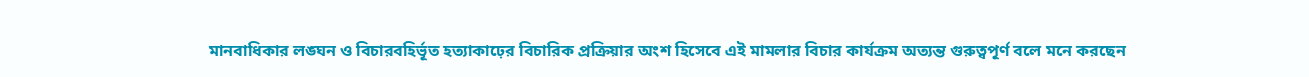মানবাধিকার লঙ্ঘন ও বিচারবহির্ভূত হত্যাকাঢ়ের বিচারিক প্রক্রিয়ার অংশ হিসেবে এই মামলার বিচার কার্যক্রম অত্যন্ত গুরুত্বপূর্ণ বলে মনে করছেন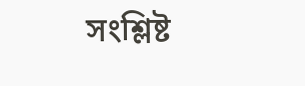সংশ্লিষ্ট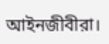আইনজীবীরা।